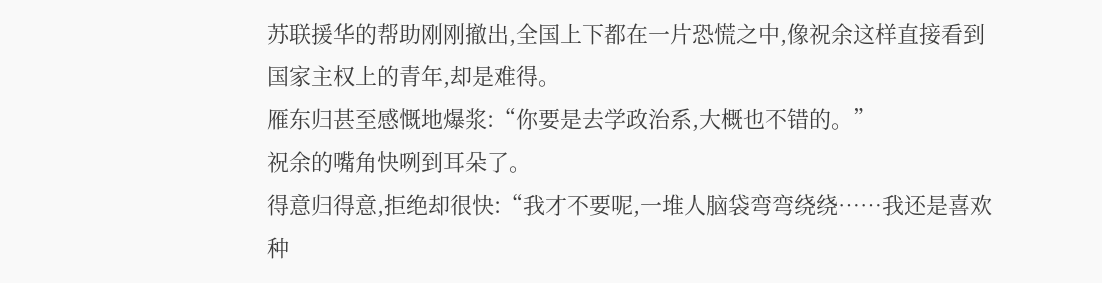苏联援华的帮助刚刚撤出,全国上下都在一片恐慌之中,像祝余这样直接看到国家主权上的青年,却是难得。
雁东归甚至感慨地爆浆:“你要是去学政治系,大概也不错的。”
祝余的嘴角快咧到耳朵了。
得意归得意,拒绝却很快:“我才不要呢,一堆人脑袋弯弯绕绕……我还是喜欢种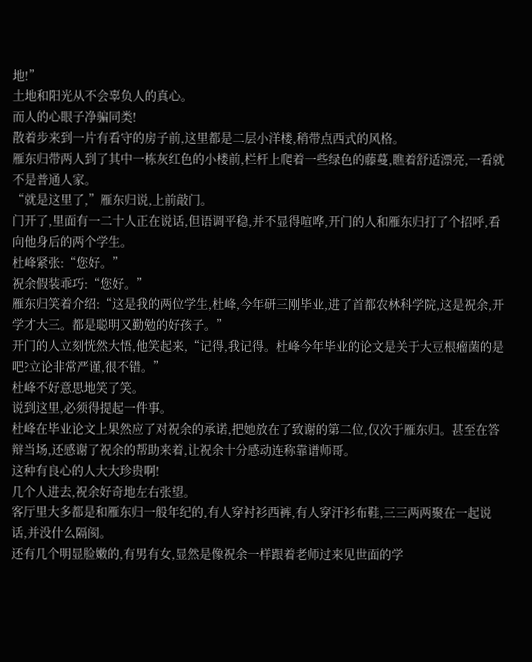地!”
土地和阳光从不会辜负人的真心。
而人的心眼子净骗同类!
散着步来到一片有看守的房子前,这里都是二层小洋楼,稍带点西式的风格。
雁东归带两人到了其中一栋灰红色的小楼前,栏杆上爬着一些绿色的藤蔓,瞧着舒适漂亮,一看就不是普通人家。
“就是这里了,”雁东归说,上前敲门。
门开了,里面有一二十人正在说话,但语调平稳,并不显得喧哗,开门的人和雁东归打了个招呼,看向他身后的两个学生。
杜峰紧张:“您好。”
祝余假装乖巧:“您好。”
雁东归笑着介绍:“这是我的两位学生,杜峰,今年研三刚毕业,进了首都农林科学院,这是祝余,开学才大三。都是聪明又勤勉的好孩子。”
开门的人立刻恍然大悟,他笑起来,“记得,我记得。杜峰今年毕业的论文是关于大豆根瘤菌的是吧?立论非常严谨,很不错。”
杜峰不好意思地笑了笑。
说到这里,必须得提起一件事。
杜峰在毕业论文上果然应了对祝余的承诺,把她放在了致谢的第二位,仅次于雁东归。甚至在答辩当场,还感谢了祝余的帮助来着,让祝余十分感动连称靠谱师哥。
这种有良心的人大大珍贵啊!
几个人进去,祝余好奇地左右张望。
客厅里大多都是和雁东归一般年纪的,有人穿衬衫西裤,有人穿汗衫布鞋,三三两两聚在一起说话,并没什么隔阂。
还有几个明显脸嫩的,有男有女,显然是像祝余一样跟着老师过来见世面的学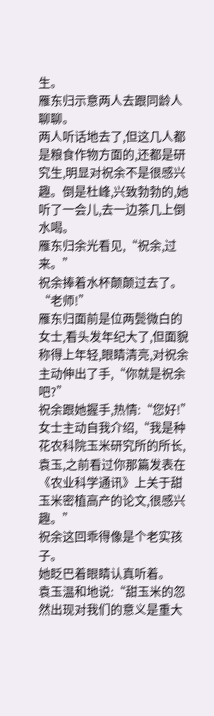生。
雁东归示意两人去跟同龄人聊聊。
两人听话地去了,但这几人都是粮食作物方面的,还都是研究生,明显对祝余不是很感兴趣。倒是杜峰,兴致勃勃的,她听了一会儿,去一边茶几上倒水喝。
雁东归余光看见,“祝余,过来。”
祝余捧着水杯颠颠过去了。
“老师!”
雁东归面前是位两鬓微白的女士,看头发年纪大了,但面貌称得上年轻,眼睛清亮,对祝余主动伸出了手,“你就是祝余吧?”
祝余跟她握手,热情:“您好!”
女士主动自我介绍,“我是种花农科院玉米研究所的所长,袁玉,之前看过你那篇发表在《农业科学通讯》上关于甜玉米密植高产的论文,很感兴趣。”
祝余这回乖得像是个老实孩子。
她眨巴着眼睛认真听着。
袁玉温和地说:“甜玉米的忽然出现对我们的意义是重大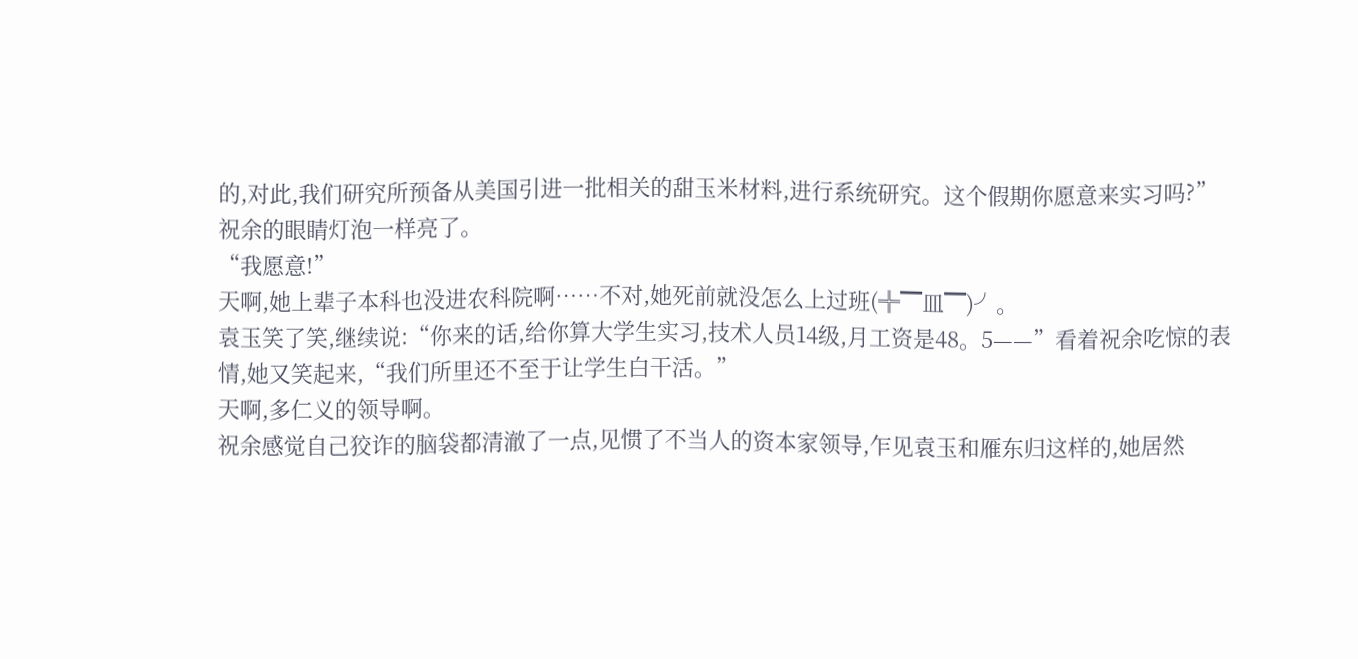的,对此,我们研究所预备从美国引进一批相关的甜玉米材料,进行系统研究。这个假期你愿意来实习吗?”
祝余的眼睛灯泡一样亮了。
“我愿意!”
天啊,她上辈子本科也没进农科院啊……不对,她死前就没怎么上过班(╬▔皿▔)╯。
袁玉笑了笑,继续说:“你来的话,给你算大学生实习,技术人员14级,月工资是48。5——”看着祝余吃惊的表情,她又笑起来,“我们所里还不至于让学生白干活。”
天啊,多仁义的领导啊。
祝余感觉自己狡诈的脑袋都清澈了一点,见惯了不当人的资本家领导,乍见袁玉和雁东归这样的,她居然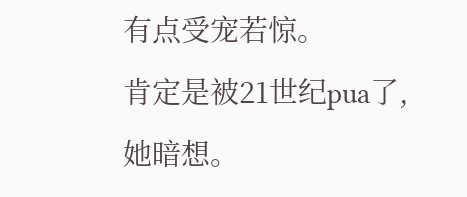有点受宠若惊。
肯定是被21世纪pua了,她暗想。